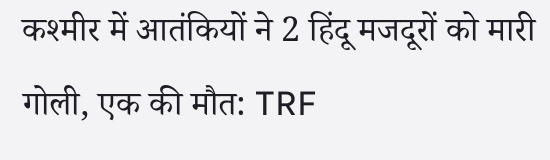कश्मीर में आतंकियों ने 2 हिंदू मजदूरों को मारी गोली, एक की मौत: TRF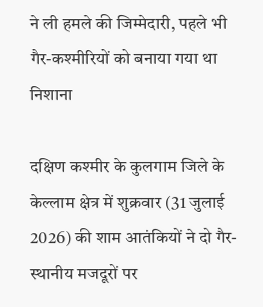ने ली हमले की जिम्मेदारी, पहले भी गैर-कश्मीरियों को बनाया गया था निशाना

दक्षिण कश्मीर के कुलगाम जिले के केल्लाम क्षेत्र में शुक्रवार (31 जुलाई 2026) की शाम आतंकियों ने दो गैर-स्थानीय मजदूरों पर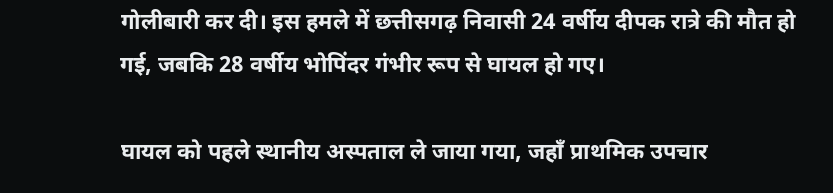गोलीबारी कर दी। इस हमले में छत्तीसगढ़ निवासी 24 वर्षीय दीपक रात्रे की मौत हो गई, जबकि 28 वर्षीय भोपिंदर गंभीर रूप से घायल हो गए।

घायल को पहले स्थानीय अस्पताल ले जाया गया, जहाँ प्राथमिक उपचार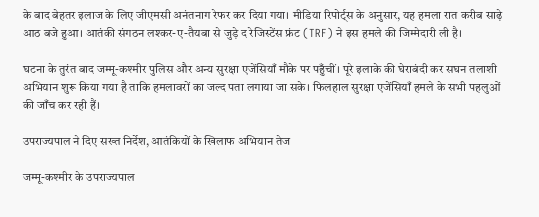के बाद बेहतर इलाज के लिए जीएमसी अनंतनाग रेफर कर दिया गया। मीडिया रिपोर्ट्स के अनुसार, यह हमला रात करीब साढ़े आठ बजे हुआ। आतंकी संगठन लश्कर-ए-तैयबा से जुड़े द रेजिस्टेंस फ्रंट (TRF) ने इस हमले की जिम्मेदारी ली है।

घटना के तुरंत बाद जम्मू-कश्मीर पुलिस और अन्य सुरक्षा एजेंसियाँ मौके पर पहुँचीं। पूरे इलाके की घेराबंदी कर सघन तलाशी अभियान शुरू किया गया है ताकि हमलावरों का जल्द पता लगाया जा सके। फिलहाल सुरक्षा एजेंसियाँ हमले के सभी पहलुओं की जाँच कर रही हैं।

उपराज्यपाल ने दिए सख्त निर्देश, आतंकियों के खिलाफ अभियान तेज

जम्मू-कश्मीर के उपराज्यपाल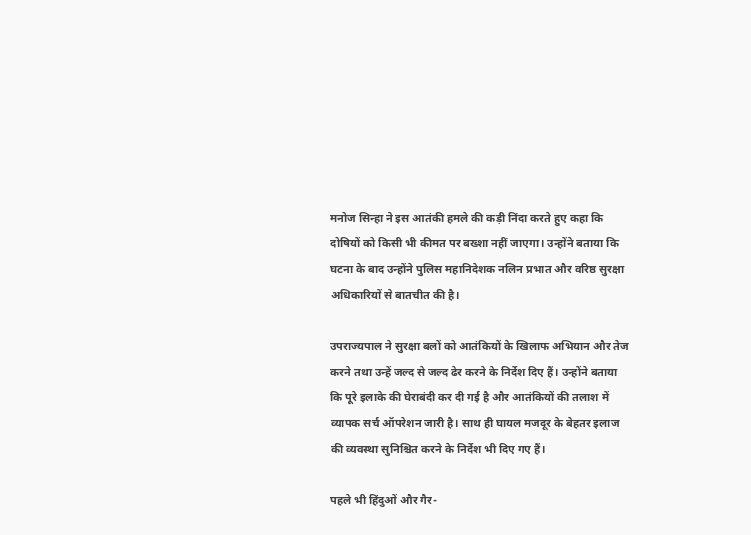मनोज सिन्हा ने इस आतंकी हमले की कड़ी निंदा करते हुए कहा कि दोषियों को किसी भी कीमत पर बख्शा नहीं जाएगा। उन्होंने बताया कि घटना के बाद उन्होंने पुलिस महानिदेशक नलिन प्रभात और वरिष्ठ सुरक्षा अधिकारियों से बातचीत की है।

उपराज्यपाल ने सुरक्षा बलों को आतंकियों के खिलाफ अभियान और तेज करने तथा उन्हें जल्द से जल्द ढेर करने के निर्देश दिए हैं। उन्होंने बताया कि पूरे इलाके की घेराबंदी कर दी गई है और आतंकियों की तलाश में व्यापक सर्च ऑपरेशन जारी है। साथ ही घायल मजदूर के बेहतर इलाज की व्यवस्था सुनिश्चित करने के निर्देश भी दिए गए हैं।

पहले भी हिंदुओं और गैर-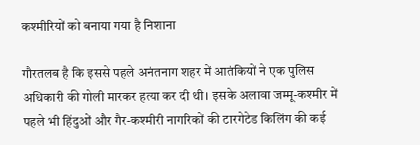कश्मीरियों को बनाया गया है निशाना

गौरतलब है कि इससे पहले अनंतनाग शहर में आतंकियों ने एक पुलिस अधिकारी की गोली मारकर हत्या कर दी थी। इसके अलावा जम्मू-कश्मीर में पहले भी हिंदुओं और गैर-कश्मीरी नागरिकों की टारगेटेड किलिंग की कई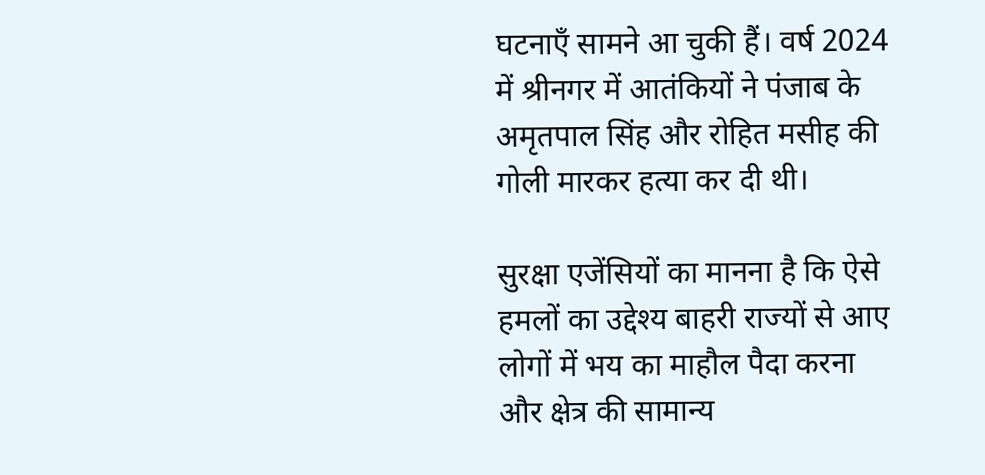घटनाएँ सामने आ चुकी हैं। वर्ष 2024 में श्रीनगर में आतंकियों ने पंजाब के अमृतपाल सिंह और रोहित मसीह की गोली मारकर हत्या कर दी थी।

सुरक्षा एजेंसियों का मानना है कि ऐसे हमलों का उद्देश्य बाहरी राज्यों से आए लोगों में भय का माहौल पैदा करना और क्षेत्र की सामान्य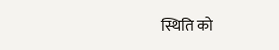स्थिति को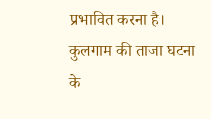प्रभावित करना है। कुलगाम की ताजा घटना के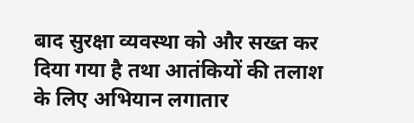बाद सुरक्षा व्यवस्था को और सख्त कर दिया गया है तथा आतंकियों की तलाश के लिए अभियान लगातार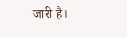जारी है।